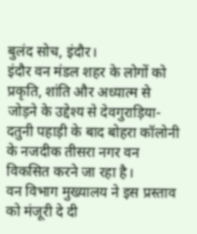बुलंद सोच, इंदौर।
इंदौर वन मंडल शहर के लोगों को प्रकृति, शांति और अध्यात्म से जोड़ने के उद्देश्य से देवगुराड़िया-दतुनी पहाड़ी के बाद बोहरा कॉलोनी के नजदीक तीसरा नगर वन विकसित करने जा रहा है।
वन विभाग मुख्यालय ने इस प्रस्ताव को मंजूरी दे दी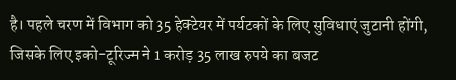है। पहले चरण में विभाग को 35 हेक्टेयर में पर्यटकों के लिए सुविधाएं जुटानी होंगी, जिसके लिए इको-टूरिज्म ने 1 करोड़ 35 लाख रुपये का बजट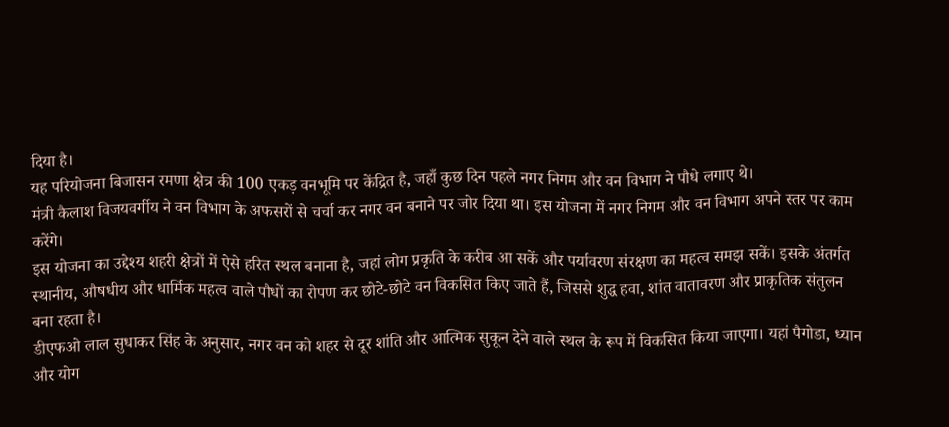दिया है।
यह परियोजना बिजासन रमणा क्षेत्र की 100 एकड़ वनभूमि पर केंद्रित है, जहाँ कुछ दिन पहले नगर निगम और वन विभाग ने पौधे लगाए थे।
मंत्री कैलाश विजयवर्गीय ने वन विभाग के अफसरों से चर्चा कर नगर वन बनाने पर जोर दिया था। इस योजना में नगर निगम और वन विभाग अपने स्तर पर काम करेंगे।
इस योजना का उद्देश्य शहरी क्षेत्रों में ऐसे हरित स्थल बनाना है, जहां लोग प्रकृति के करीब आ सकें और पर्यावरण संरक्षण का महत्व समझ सकें। इसके अंतर्गत स्थानीय, औषधीय और धार्मिक महत्व वाले पौधों का रोपण कर छोटे-छोटे वन विकसित किए जाते हैं, जिससे शुद्ध हवा, शांत वातावरण और प्राकृतिक संतुलन बना रहता है।
डीएफओ लाल सुधाकर सिंह के अनुसार, नगर वन को शहर से दूर शांति और आत्मिक सुकून देने वाले स्थल के रूप में विकसित किया जाएगा। यहां पैगोडा, ध्यान और योग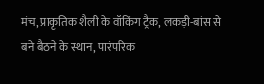मंच, प्राकृतिक शैली के वॉकिंग ट्रैक, लकड़ी-बांस से बने बैठने के स्थान, पारंपरिक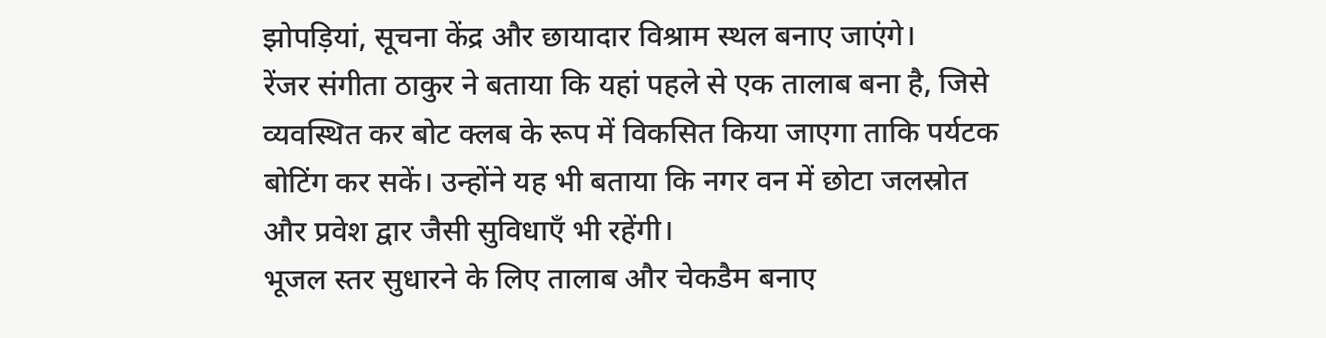झोपड़ियां, सूचना केंद्र और छायादार विश्राम स्थल बनाए जाएंगे।
रेंजर संगीता ठाकुर ने बताया कि यहां पहले से एक तालाब बना है, जिसे व्यवस्थित कर बोट क्लब के रूप में विकसित किया जाएगा ताकि पर्यटक बोटिंग कर सकें। उन्होंने यह भी बताया कि नगर वन में छोटा जलस्रोत और प्रवेश द्वार जैसी सुविधाएँ भी रहेंगी।
भूजल स्तर सुधारने के लिए तालाब और चेकडैम बनाए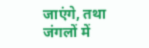जाएंगे, तथा जंगलों में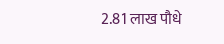2.81 लाख पौधे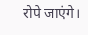रोपे जाएंगे।